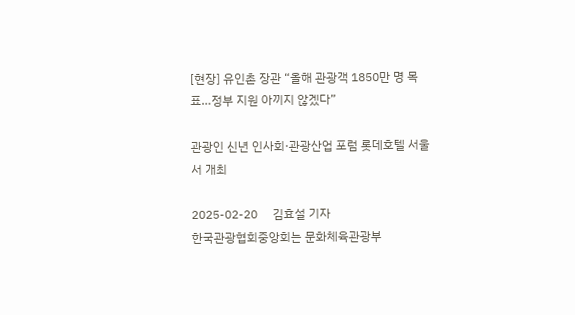[현장] 유인촌 장관 “올해 관광객 1850만 명 목표…정부 지원 아끼지 않겠다”

관광인 신년 인사회·관광산업 포럼 롯데호텔 서울서 개최

2025-02-20     김효설 기자
한국관광협회중앙회는 문화체육관광부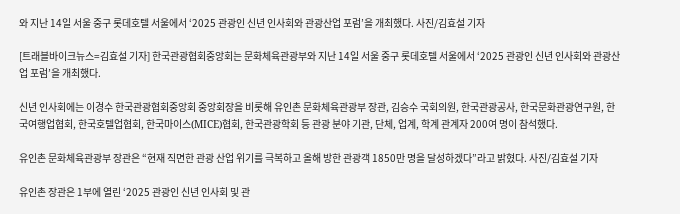와 지난 14일 서울 중구 롯데호텔 서울에서 ‘2025 관광인 신년 인사회와 관광산업 포럼’을 개최했다. 사진/김효설 기자

[트래블바이크뉴스=김효설 기자] 한국관광협회중앙회는 문화체육관광부와 지난 14일 서울 중구 롯데호텔 서울에서 ‘2025 관광인 신년 인사회와 관광산업 포럼’을 개최했다.

신년 인사회에는 이경수 한국관광협회중앙회 중앙회장을 비롯해 유인촌 문화체육관광부 장관, 김승수 국회의원, 한국관광공사, 한국문화관광연구원, 한국여행업협회, 한국호텔업협회, 한국마이스(MICE)협회, 한국관광학회 등 관광 분야 기관, 단체, 업계, 학계 관계자 200여 명이 참석했다.

유인촌 문화체육관광부 장관은 “현재 직면한 관광 산업 위기를 극복하고 올해 방한 관광객 1850만 명을 달성하겠다”라고 밝혔다. 사진/김효설 기자

유인촌 장관은 1부에 열린 ‘2025 관광인 신년 인사회 및 관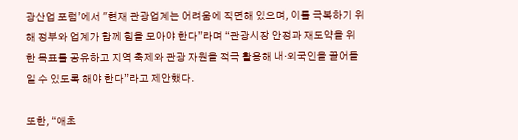광산업 포럼’에서 "현재 관광업계는 어려움에 직면해 있으며, 이를 극복하기 위해 정부와 업계가 함께 힘을 모아야 한다”라며 “관광시장 안정과 재도약을 위한 목표를 공유하고 지역 축제와 관광 자원을 적극 활용해 내·외국인을 끌어들일 수 있도록 해야 한다”라고 제안했다.

또한, “애초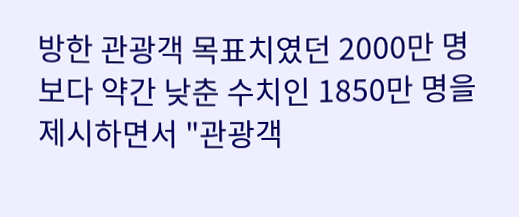방한 관광객 목표치였던 2000만 명보다 약간 낮춘 수치인 1850만 명을 제시하면서 "관광객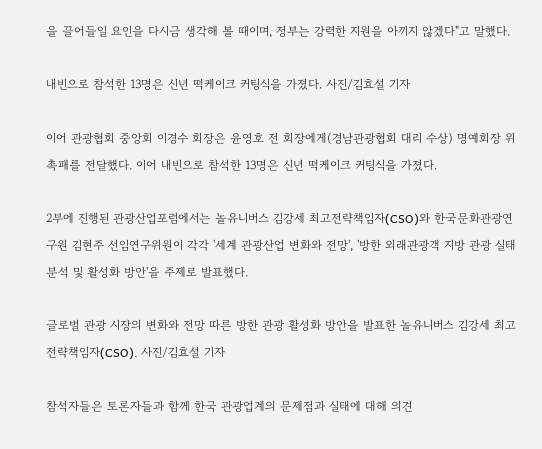을 끌어들일 요인을 다시금 생각해 볼 때이며, 정부는 강력한 지원을 아끼지 않겠다"고 말했다.

내빈으로 참석한 13명은 신년 떡케이크 커팅식을 가졌다. 사진/김효설 기자

이어 관광협회 중앙회 이경수 회장은 윤영호 전 회장에게(경남관광협회 대리 수상) 명예회장 위촉패를 전달했다. 이어 내빈으로 참석한 13명은 신년 떡케이크 커팅식을 가졌다.

2부에 진행된 관광산업포럼에서는 놀유니버스 김강세 최고전략책임자(CSO)와 한국문화관광연구원 김현주 선임연구위원이 각각 '세계 관광산업 변화와 전망', '방한 외래관광객 지방 관광 실태 분석 및 활성화 방안'을 주제로 발표했다.

글로벌 관광 시장의 변화와 전망 따른 방한 관광 활성화 방안을 발표한 놀유니버스 김강세 최고전략책임자(CSO). 사진/김효설 기자

참석자들은 토론자들과 함께 한국 관광업계의 문제점과 실태에 대해 의견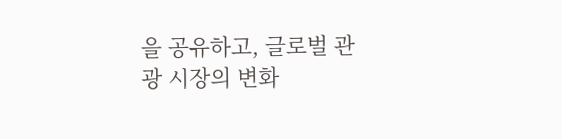을 공유하고, 글로벌 관광 시장의 변화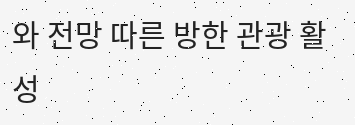와 전망 따른 방한 관광 활성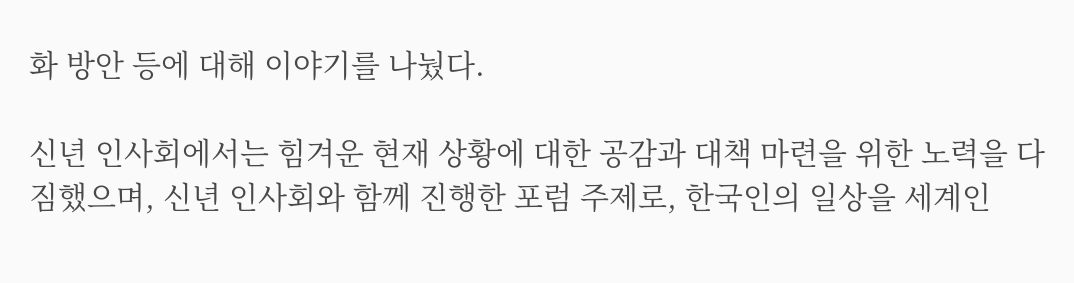화 방안 등에 대해 이야기를 나눴다.

신년 인사회에서는 힘겨운 현재 상황에 대한 공감과 대책 마련을 위한 노력을 다짐했으며, 신년 인사회와 함께 진행한 포럼 주제로, 한국인의 일상을 세계인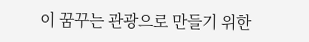이 꿈꾸는 관광으로 만들기 위한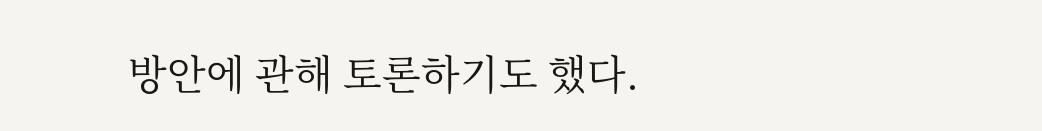방안에 관해 토론하기도 했다.